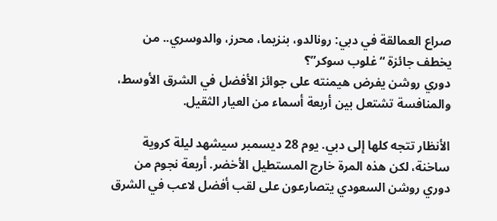صراع العمالقة في دبي: رونالدو، بنزيما، محرز، والدوسري.. من يخطف جائزة “غلوب سوكر”؟
دوري روشن يفرض هيمنته على جوائز الأفضل في الشرق الأوسط، والمنافسة تشتعل بين أربعة أسماء من العيار الثقيل.

الأنظار تتجه كلها إلى دبي. يوم 28 ديسمبر سيشهد ليلة كروية ساخنة، لكن هذه المرة خارج المستطيل الأخضر. أربعة نجوم من دوري روشن السعودي يتصارعون على لقب أفضل لاعب في الشرق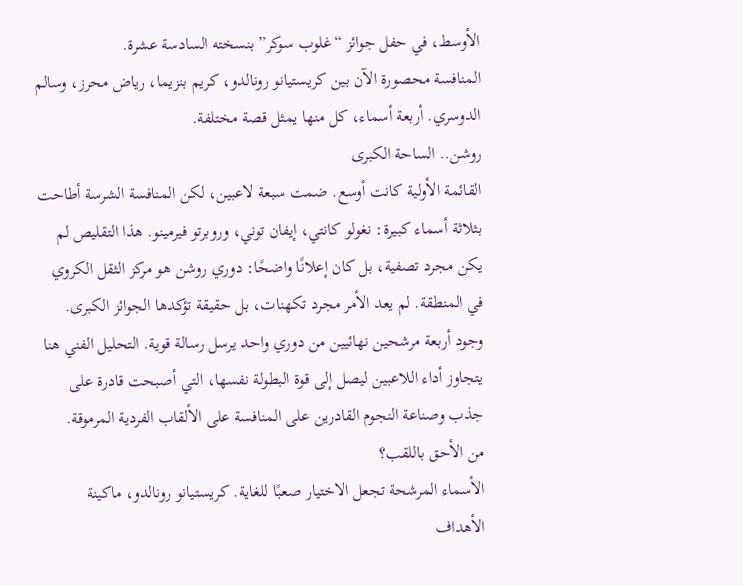الأوسط، في حفل جوائز “غلوب سوكر” بنسخته السادسة عشرة.
المنافسة محصورة الآن بين كريستيانو رونالدو، كريم بنزيما، رياض محرز، وسالم الدوسري. أربعة أسماء، كل منها يمثل قصة مختلفة.
روشن.. الساحة الكبرى
القائمة الأولية كانت أوسع. ضمت سبعة لاعبين، لكن المنافسة الشرسة أطاحت بثلاثة أسماء كبيرة: نغولو كانتي، إيفان توني، وروبرتو فيرمينو. هذا التقليص لم يكن مجرد تصفية، بل كان إعلانًا واضحًا: دوري روشن هو مركز الثقل الكروي في المنطقة. لم يعد الأمر مجرد تكهنات، بل حقيقة تؤكدها الجوائز الكبرى.
وجود أربعة مرشحين نهائيين من دوري واحد يرسل رسالة قوية. التحليل الفني هنا يتجاوز أداء اللاعبين ليصل إلى قوة البطولة نفسها، التي أصبحت قادرة على جذب وصناعة النجوم القادرين على المنافسة على الألقاب الفردية المرموقة.
من الأحق باللقب؟
الأسماء المرشحة تجعل الاختيار صعبًا للغاية. كريستيانو رونالدو، ماكينة الأهداف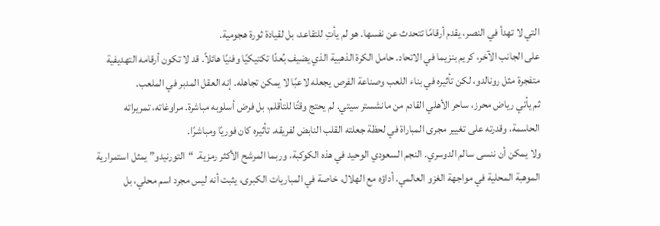التي لا تهدأ في النصر، يقدم أرقامًا تتحدث عن نفسها. هو لم يأتِ للتقاعد، بل لقيادة ثورة هجومية.
على الجانب الآخر، كريم بنزيما في الاتحاد. حامل الكرة الذهبية الذي يضيف بُعدًا تكتيكيًا وفنيًا هائلاً. قد لا تكون أرقامه التهديفية متفجرة مثل رونالدو، لكن تأثيره في بناء اللعب وصناعة الفرص يجعله لاعبًا لا يمكن تجاهله. إنه العقل المدبر في الملعب.
ثم يأتي رياض محرز، ساحر الأهلي القادم من مانشستر سيتي. لم يحتج وقتًا للتأقلم، بل فرض أسلوبه مباشرة. مراوغاته، تمريراته الحاسمة، وقدرته على تغيير مجرى المباراة في لحظة جعلته القلب النابض لفريقه. تأثيره كان فوريًا ومباشرًا.
ولا يمكن أن ننسى سالم الدوسري. النجم السعودي الوحيد في هذه الكوكبة، وربما المرشح الأكثر رمزية. “التورنيدو” يمثل استمرارية الموهبة المحلية في مواجهة الغزو العالمي. أداؤه مع الهلال، خاصة في المباريات الكبرى، يثبت أنه ليس مجرد اسم محلي، بل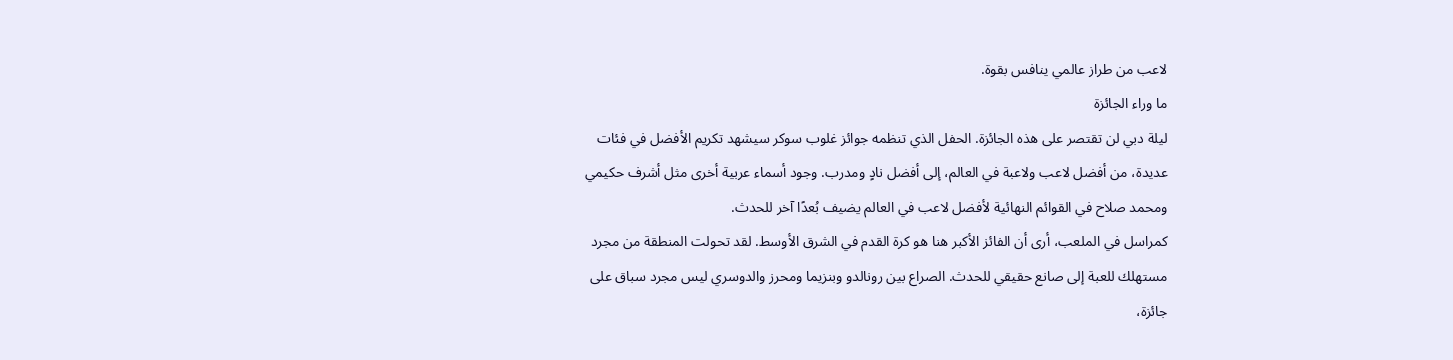لاعب من طراز عالمي ينافس بقوة.
ما وراء الجائزة
ليلة دبي لن تقتصر على هذه الجائزة. الحفل الذي تنظمه جوائز غلوب سوكر سيشهد تكريم الأفضل في فئات عديدة، من أفضل لاعب ولاعبة في العالم، إلى أفضل نادٍ ومدرب. وجود أسماء عربية أخرى مثل أشرف حكيمي ومحمد صلاح في القوائم النهائية لأفضل لاعب في العالم يضيف بُعدًا آخر للحدث.
كمراسل في الملعب، أرى أن الفائز الأكبر هنا هو كرة القدم في الشرق الأوسط. لقد تحولت المنطقة من مجرد مستهلك للعبة إلى صانع حقيقي للحدث. الصراع بين رونالدو وبنزيما ومحرز والدوسري ليس مجرد سباق على جائزة،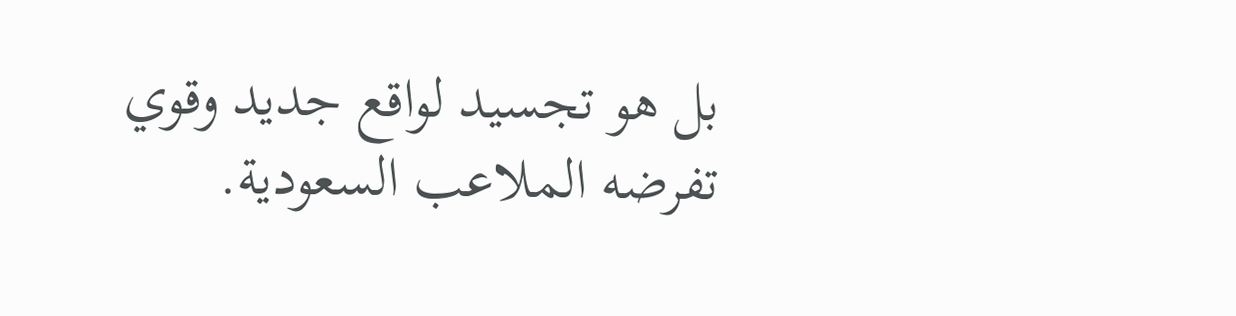بل هو تجسيد لواقع جديد وقوي تفرضه الملاعب السعودية.